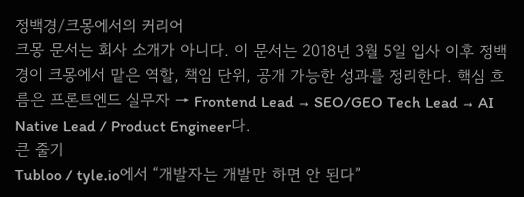정백경/크몽에서의 커리어
크몽 문서는 회사 소개가 아니다. 이 문서는 2018년 3월 5일 입사 이후 정백경이 크몽에서 맡은 역할, 책임 단위, 공개 가능한 성과를 정리한다. 핵심 흐름은 프론트엔드 실무자 → Frontend Lead → SEO/GEO Tech Lead → AI Native Lead / Product Engineer다.
큰 줄기
Tubloo / tyle.io에서 “개발자는 개발만 하면 안 된다”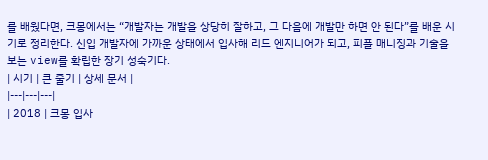를 배웠다면, 크몽에서는 “개발자는 개발을 상당히 잘하고, 그 다음에 개발만 하면 안 된다”를 배운 시기로 정리한다. 신입 개발자에 가까운 상태에서 입사해 리드 엔지니어가 되고, 피플 매니징과 기술을 보는 view를 확립한 장기 성숙기다.
| 시기 | 큰 줄기 | 상세 문서 |
|---|---|---|
| 2018 | 크몽 입사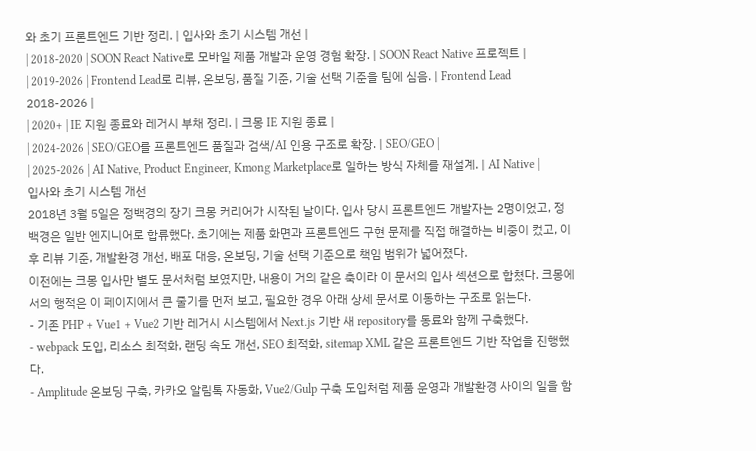와 초기 프론트엔드 기반 정리. | 입사와 초기 시스템 개선 |
| 2018-2020 | SOON React Native로 모바일 제품 개발과 운영 경험 확장. | SOON React Native 프로젝트 |
| 2019-2026 | Frontend Lead로 리뷰, 온보딩, 품질 기준, 기술 선택 기준을 팀에 심음. | Frontend Lead 2018-2026 |
| 2020+ | IE 지원 종료와 레거시 부채 정리. | 크몽 IE 지원 종료 |
| 2024-2026 | SEO/GEO를 프론트엔드 품질과 검색/AI 인용 구조로 확장. | SEO/GEO |
| 2025-2026 | AI Native, Product Engineer, Kmong Marketplace로 일하는 방식 자체를 재설계. | AI Native |
입사와 초기 시스템 개선
2018년 3월 5일은 정백경의 장기 크몽 커리어가 시작된 날이다. 입사 당시 프론트엔드 개발자는 2명이었고, 정백경은 일반 엔지니어로 합류했다. 초기에는 제품 화면과 프론트엔드 구현 문제를 직접 해결하는 비중이 컸고, 이후 리뷰 기준, 개발환경 개선, 배포 대응, 온보딩, 기술 선택 기준으로 책임 범위가 넓어졌다.
이전에는 크몽 입사만 별도 문서처럼 보였지만, 내용이 거의 같은 축이라 이 문서의 입사 섹션으로 합쳤다. 크몽에서의 행적은 이 페이지에서 큰 줄기를 먼저 보고, 필요한 경우 아래 상세 문서로 이동하는 구조로 읽는다.
- 기존 PHP + Vue1 + Vue2 기반 레거시 시스템에서 Next.js 기반 새 repository를 동료와 함께 구축했다.
- webpack 도입, 리소스 최적화, 랜딩 속도 개선, SEO 최적화, sitemap XML 같은 프론트엔드 기반 작업을 진행했다.
- Amplitude 온보딩 구축, 카카오 알림톡 자동화, Vue2/Gulp 구축 도입처럼 제품 운영과 개발환경 사이의 일을 함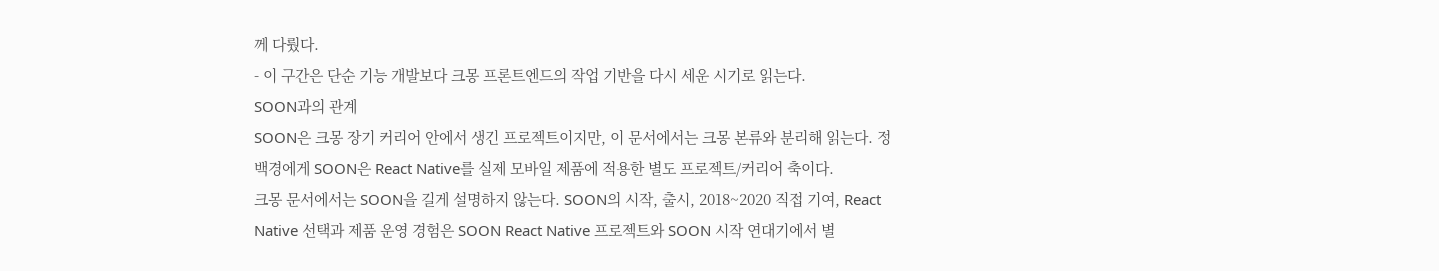께 다뤘다.
- 이 구간은 단순 기능 개발보다 크몽 프론트엔드의 작업 기반을 다시 세운 시기로 읽는다.
SOON과의 관계
SOON은 크몽 장기 커리어 안에서 생긴 프로젝트이지만, 이 문서에서는 크몽 본류와 분리해 읽는다. 정백경에게 SOON은 React Native를 실제 모바일 제품에 적용한 별도 프로젝트/커리어 축이다.
크몽 문서에서는 SOON을 길게 설명하지 않는다. SOON의 시작, 출시, 2018~2020 직접 기여, React Native 선택과 제품 운영 경험은 SOON React Native 프로젝트와 SOON 시작 연대기에서 별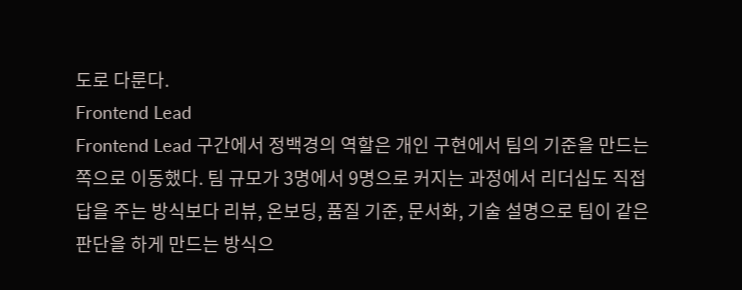도로 다룬다.
Frontend Lead
Frontend Lead 구간에서 정백경의 역할은 개인 구현에서 팀의 기준을 만드는 쪽으로 이동했다. 팀 규모가 3명에서 9명으로 커지는 과정에서 리더십도 직접 답을 주는 방식보다 리뷰, 온보딩, 품질 기준, 문서화, 기술 설명으로 팀이 같은 판단을 하게 만드는 방식으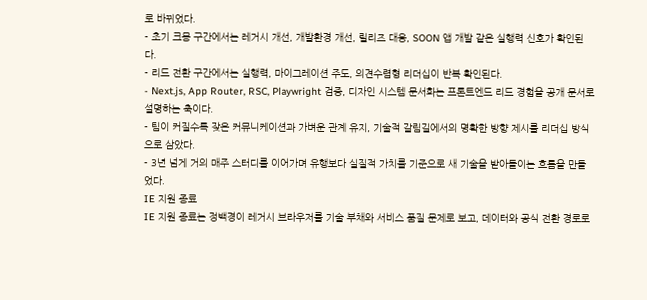로 바뀌었다.
- 초기 크몽 구간에서는 레거시 개선, 개발환경 개선, 릴리즈 대응, SOON 앱 개발 같은 실행력 신호가 확인된다.
- 리드 전환 구간에서는 실행력, 마이그레이션 주도, 의견수렴형 리더십이 반복 확인된다.
- Next.js, App Router, RSC, Playwright 검증, 디자인 시스템 문서화는 프론트엔드 리드 경험을 공개 문서로 설명하는 축이다.
- 팀이 커질수록 잦은 커뮤니케이션과 가벼운 관계 유지, 기술적 갈림길에서의 명확한 방향 제시를 리더십 방식으로 삼았다.
- 3년 넘게 거의 매주 스터디를 이어가며 유행보다 실질적 가치를 기준으로 새 기술을 받아들이는 흐름을 만들었다.
IE 지원 종료
IE 지원 종료는 정백경이 레거시 브라우저를 기술 부채와 서비스 품질 문제로 보고, 데이터와 공식 전환 경로로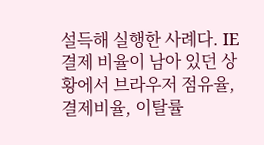설득해 실행한 사례다. IE 결제 비율이 남아 있던 상황에서 브라우저 점유율, 결제비율, 이탈률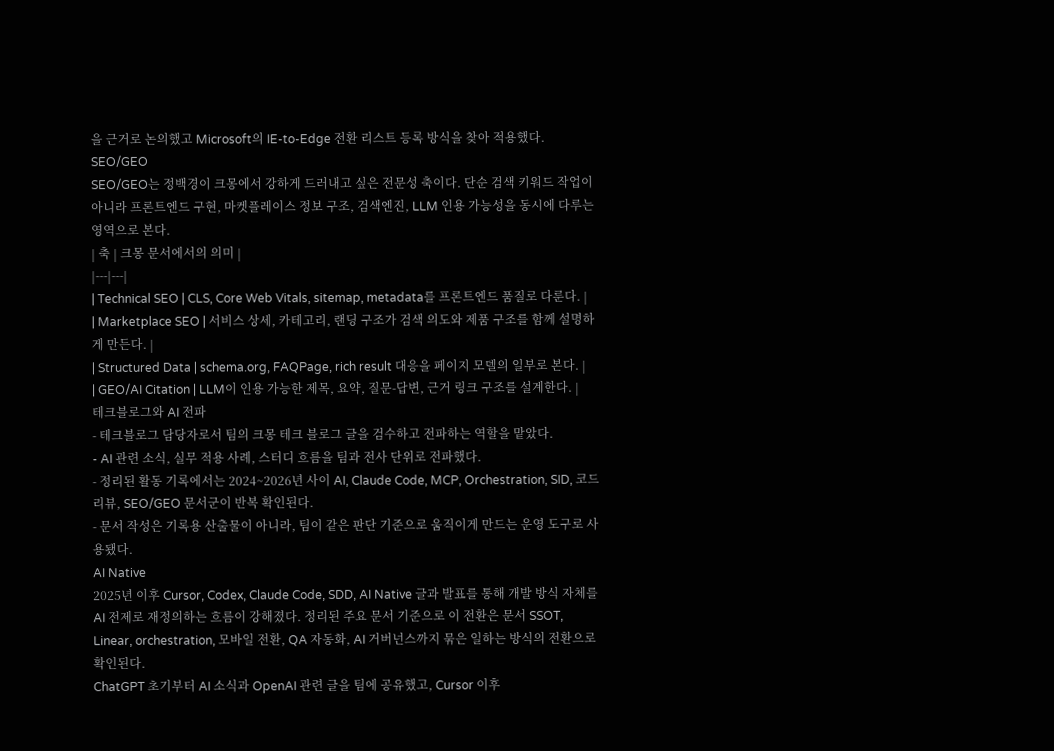을 근거로 논의했고 Microsoft의 IE-to-Edge 전환 리스트 등록 방식을 찾아 적용했다.
SEO/GEO
SEO/GEO는 정백경이 크몽에서 강하게 드러내고 싶은 전문성 축이다. 단순 검색 키워드 작업이 아니라 프론트엔드 구현, 마켓플레이스 정보 구조, 검색엔진, LLM 인용 가능성을 동시에 다루는 영역으로 본다.
| 축 | 크몽 문서에서의 의미 |
|---|---|
| Technical SEO | CLS, Core Web Vitals, sitemap, metadata를 프론트엔드 품질로 다룬다. |
| Marketplace SEO | 서비스 상세, 카테고리, 랜딩 구조가 검색 의도와 제품 구조를 함께 설명하게 만든다. |
| Structured Data | schema.org, FAQPage, rich result 대응을 페이지 모델의 일부로 본다. |
| GEO/AI Citation | LLM이 인용 가능한 제목, 요약, 질문-답변, 근거 링크 구조를 설계한다. |
테크블로그와 AI 전파
- 테크블로그 담당자로서 팀의 크몽 테크 블로그 글을 검수하고 전파하는 역할을 맡았다.
- AI 관련 소식, 실무 적용 사례, 스터디 흐름을 팀과 전사 단위로 전파했다.
- 정리된 활동 기록에서는 2024~2026년 사이 AI, Claude Code, MCP, Orchestration, SID, 코드리뷰, SEO/GEO 문서군이 반복 확인된다.
- 문서 작성은 기록용 산출물이 아니라, 팀이 같은 판단 기준으로 움직이게 만드는 운영 도구로 사용됐다.
AI Native
2025년 이후 Cursor, Codex, Claude Code, SDD, AI Native 글과 발표를 통해 개발 방식 자체를 AI 전제로 재정의하는 흐름이 강해졌다. 정리된 주요 문서 기준으로 이 전환은 문서 SSOT, Linear, orchestration, 모바일 전환, QA 자동화, AI 거버넌스까지 묶은 일하는 방식의 전환으로 확인된다.
ChatGPT 초기부터 AI 소식과 OpenAI 관련 글을 팀에 공유했고, Cursor 이후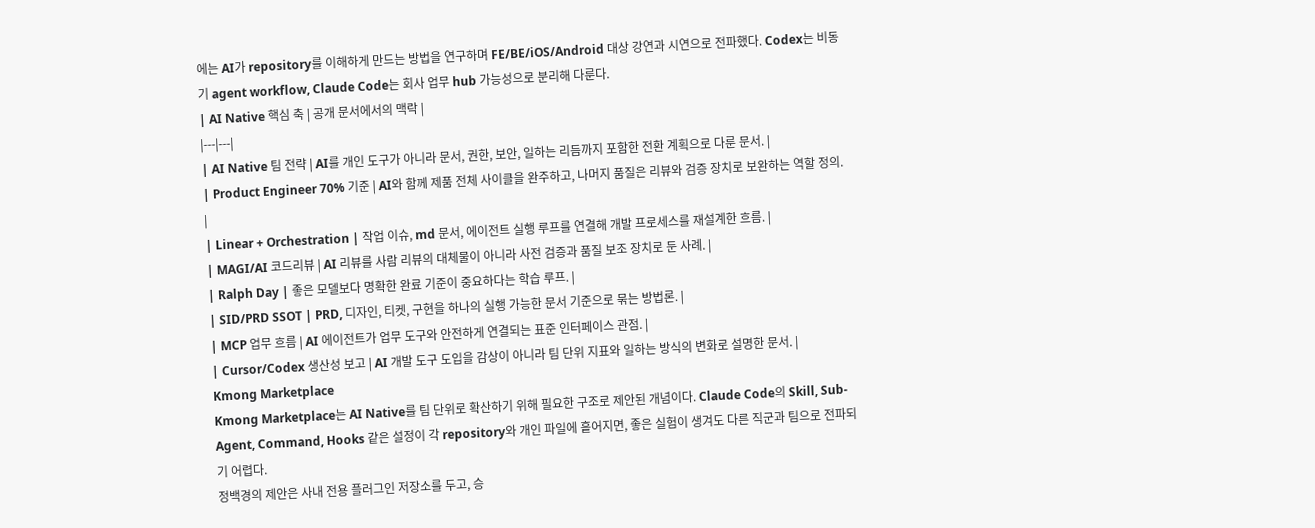에는 AI가 repository를 이해하게 만드는 방법을 연구하며 FE/BE/iOS/Android 대상 강연과 시연으로 전파했다. Codex는 비동기 agent workflow, Claude Code는 회사 업무 hub 가능성으로 분리해 다룬다.
| AI Native 핵심 축 | 공개 문서에서의 맥락 |
|---|---|
| AI Native 팀 전략 | AI를 개인 도구가 아니라 문서, 권한, 보안, 일하는 리듬까지 포함한 전환 계획으로 다룬 문서. |
| Product Engineer 70% 기준 | AI와 함께 제품 전체 사이클을 완주하고, 나머지 품질은 리뷰와 검증 장치로 보완하는 역할 정의. |
| Linear + Orchestration | 작업 이슈, md 문서, 에이전트 실행 루프를 연결해 개발 프로세스를 재설계한 흐름. |
| MAGI/AI 코드리뷰 | AI 리뷰를 사람 리뷰의 대체물이 아니라 사전 검증과 품질 보조 장치로 둔 사례. |
| Ralph Day | 좋은 모델보다 명확한 완료 기준이 중요하다는 학습 루프. |
| SID/PRD SSOT | PRD, 디자인, 티켓, 구현을 하나의 실행 가능한 문서 기준으로 묶는 방법론. |
| MCP 업무 흐름 | AI 에이전트가 업무 도구와 안전하게 연결되는 표준 인터페이스 관점. |
| Cursor/Codex 생산성 보고 | AI 개발 도구 도입을 감상이 아니라 팀 단위 지표와 일하는 방식의 변화로 설명한 문서. |
Kmong Marketplace
Kmong Marketplace는 AI Native를 팀 단위로 확산하기 위해 필요한 구조로 제안된 개념이다. Claude Code의 Skill, Sub-Agent, Command, Hooks 같은 설정이 각 repository와 개인 파일에 흩어지면, 좋은 실험이 생겨도 다른 직군과 팀으로 전파되기 어렵다.
정백경의 제안은 사내 전용 플러그인 저장소를 두고, 승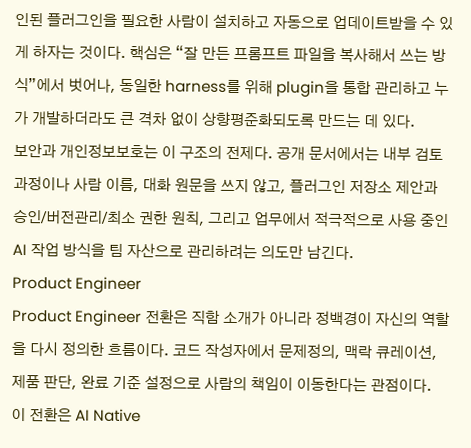인된 플러그인을 필요한 사람이 설치하고 자동으로 업데이트받을 수 있게 하자는 것이다. 핵심은 “잘 만든 프롬프트 파일을 복사해서 쓰는 방식”에서 벗어나, 동일한 harness를 위해 plugin을 통합 관리하고 누가 개발하더라도 큰 격차 없이 상향평준화되도록 만드는 데 있다.
보안과 개인정보보호는 이 구조의 전제다. 공개 문서에서는 내부 검토 과정이나 사람 이름, 대화 원문을 쓰지 않고, 플러그인 저장소 제안과 승인/버전관리/최소 권한 원칙, 그리고 업무에서 적극적으로 사용 중인 AI 작업 방식을 팀 자산으로 관리하려는 의도만 남긴다.
Product Engineer
Product Engineer 전환은 직함 소개가 아니라 정백경이 자신의 역할을 다시 정의한 흐름이다. 코드 작성자에서 문제정의, 맥락 큐레이션, 제품 판단, 완료 기준 설정으로 사람의 책임이 이동한다는 관점이다.
이 전환은 AI Native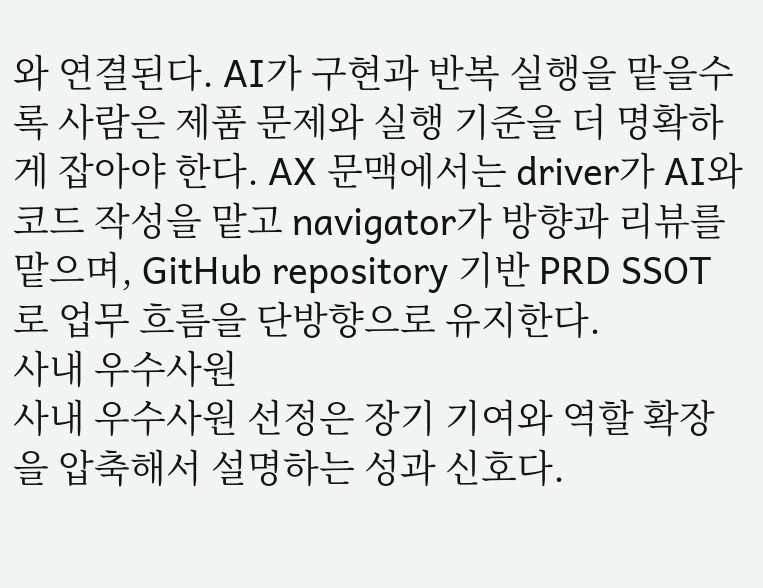와 연결된다. AI가 구현과 반복 실행을 맡을수록 사람은 제품 문제와 실행 기준을 더 명확하게 잡아야 한다. AX 문맥에서는 driver가 AI와 코드 작성을 맡고 navigator가 방향과 리뷰를 맡으며, GitHub repository 기반 PRD SSOT로 업무 흐름을 단방향으로 유지한다.
사내 우수사원
사내 우수사원 선정은 장기 기여와 역할 확장을 압축해서 설명하는 성과 신호다.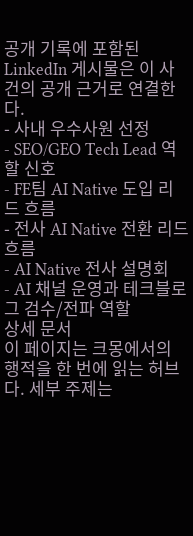공개 기록에 포함된 LinkedIn 게시물은 이 사건의 공개 근거로 연결한다.
- 사내 우수사원 선정
- SEO/GEO Tech Lead 역할 신호
- FE팀 AI Native 도입 리드 흐름
- 전사 AI Native 전환 리드 흐름
- AI Native 전사 설명회
- AI 채널 운영과 테크블로그 검수/전파 역할
상세 문서
이 페이지는 크몽에서의 행적을 한 번에 읽는 허브다. 세부 주제는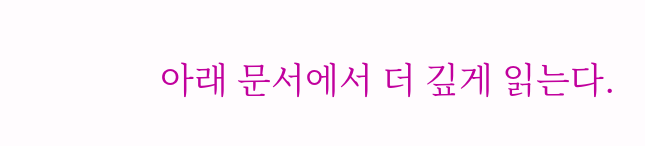아래 문서에서 더 깊게 읽는다.